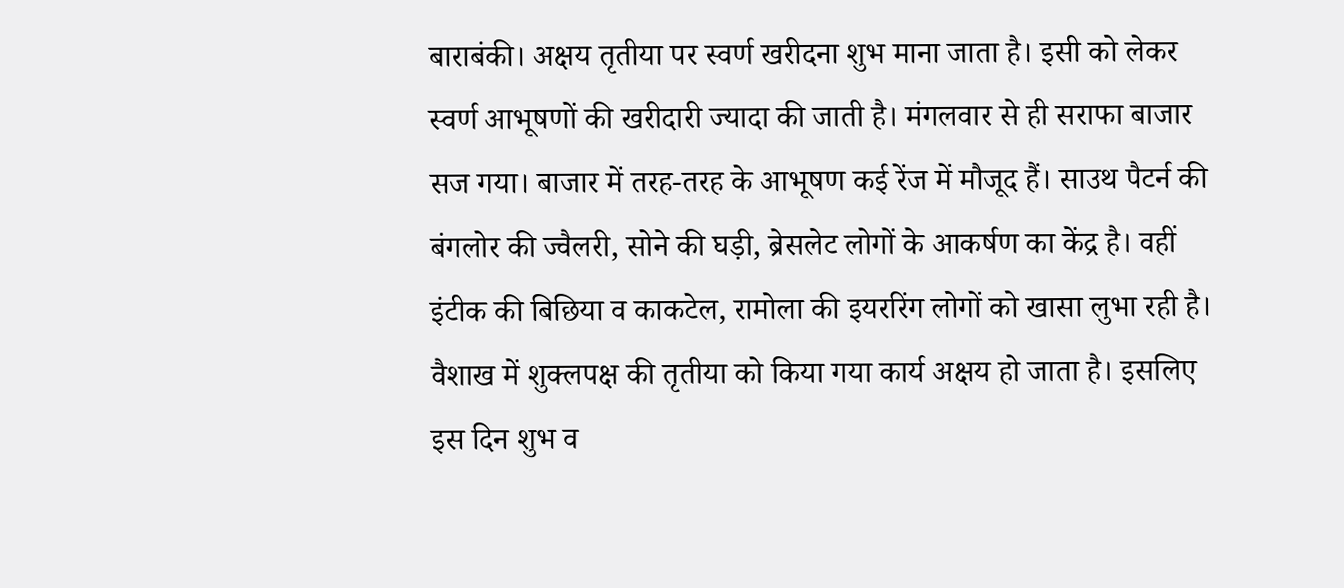बाराबंकी। अक्षय तृतीया पर स्वर्ण खरीदना शुभ माना जाता है। इसी को लेकर स्वर्ण आभूषणों की खरीदारी ज्यादा की जाती है। मंगलवार से ही सराफा बाजार सज गया। बाजार में तरह-तरह के आभूषण कई रेंज में मौजूद हैं। साउथ पैटर्न की बंगलोर की ज्वैलरी, सोने की घड़ी, ब्रेसलेट लोगों के आकर्षण का केंद्र है। वहीं इंटीक की बिछिया व काकटेल, रामोला की इयररिंग लोगों को खासा लुभा रही है।
वैशाख में शुक्लपक्ष की तृतीया को किया गया कार्य अक्षय हो जाता है। इसलिए इस दिन शुभ व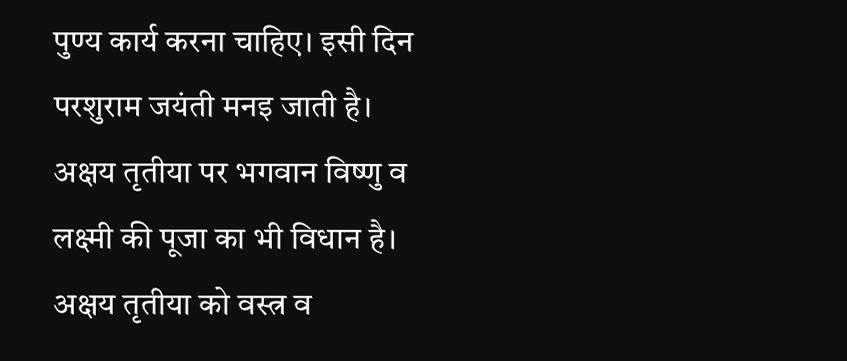पुण्य कार्य करना चाहिए। इसी दिन परशुराम जयंती मनइ जाती है। अक्षय तृतीया पर भगवान विष्णु व लक्ष्मी की पूजा का भी विधान है। अक्षय तृतीया को वस्त्र व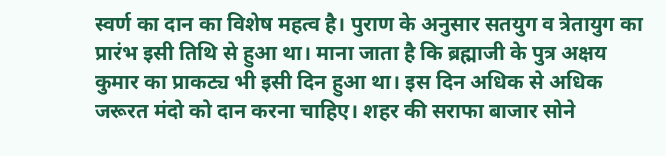स्वर्ण का दान का विशेष महत्व है। पुराण के अनुसार सतयुग व त्रेतायुग का प्रारंभ इसी तिथि से हुआ था। माना जाता है कि ब्रह्माजी के पुत्र अक्षय कुमार का प्राकट्य भी इसी दिन हुआ था। इस दिन अधिक से अधिक जरूरत मंदो को दान करना चाहिए। शहर की सराफा बाजार सोने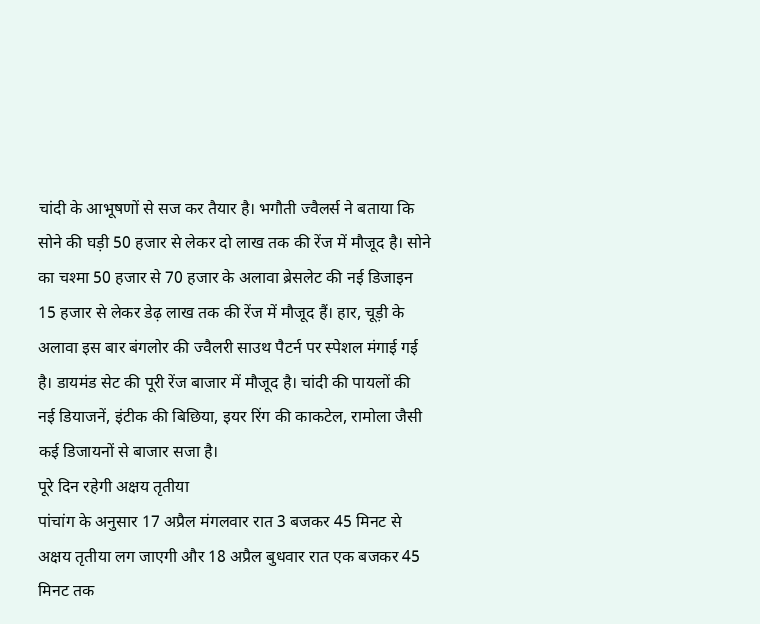चांदी के आभूषणों से सज कर तैयार है। भगौती ज्वैलर्स ने बताया कि सोने की घड़ी 50 हजार से लेकर दो लाख तक की रेंज में मौजूद है। सोने का चश्मा 50 हजार से 70 हजार के अलावा ब्रेसलेट की नई डिजाइन 15 हजार से लेकर डेढ़ लाख तक की रेंज में मौजूद हैं। हार, चूड़ी के अलावा इस बार बंगलोर की ज्वैलरी साउथ पैटर्न पर स्पेशल मंगाई गई है। डायमंड सेट की पूरी रेंज बाजार में मौजूद है। चांदी की पायलों की नई डियाजनें, इंटीक की बिछिया, इयर रिंग की काकटेल, रामोला जैसी कई डिजायनों से बाजार सजा है।
पूरे दिन रहेगी अक्षय तृतीया
पांचांग के अनुसार 17 अप्रैल मंगलवार रात 3 बजकर 45 मिनट से अक्षय तृतीया लग जाएगी और 18 अप्रैल बुधवार रात एक बजकर 45 मिनट तक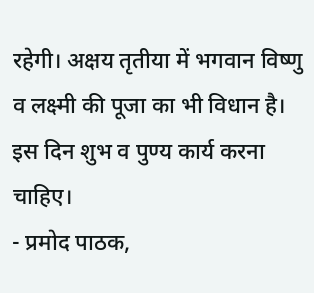रहेगी। अक्षय तृतीया में भगवान विष्णु व लक्ष्मी की पूजा का भी विधान है। इस दिन शुभ व पुण्य कार्य करना चाहिए।
- प्रमोद पाठक,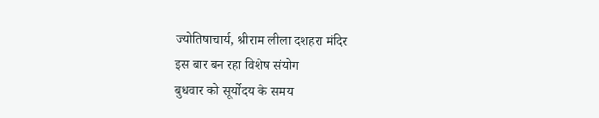ज्योतिषाचार्य, श्रीराम लीला दशहरा मंदिर
इस बार बन रहा विशेष संयोग
बुधवार को सूर्योदय के समय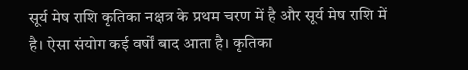सूर्य मेष राशि कृतिका नक्षत्र के प्रथम चरण में है और सूर्य मेष राशि में है। ऐसा संयोग कई वर्षों बाद आता है। कृतिका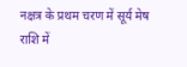नक्षत्र के प्रथम चरण में सूर्य मेष राशि में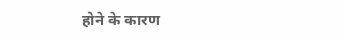होने के कारण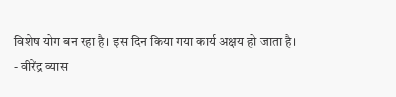विशेष योग बन रहा है। इस दिन किया गया कार्य अक्षय हो जाता है।
- वीरेंद्र व्यास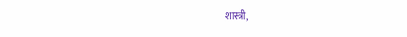शास्त्री,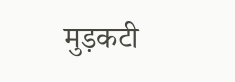मुड़कटी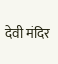देवी मंदिर